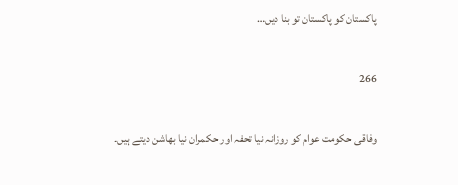پاکستان کو پاکستان تو بنا دیں…

266

وفاقی حکومت عوام کو روزانہ نیا تحفہ اور حکمران نیا بھاشن دیتے ہیں۔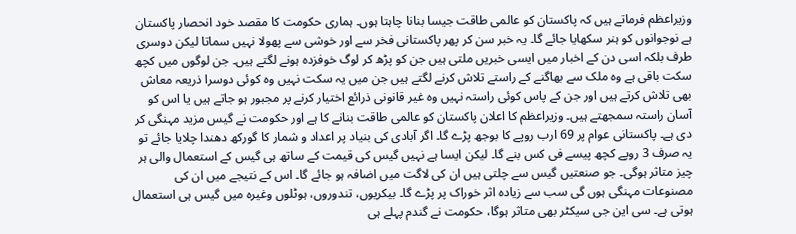وزیراعظم فرماتے ہیں کہ پاکستان کو عالمی طاقت جیسا بنانا چاہتا ہوں۔ ہماری حکومت کا مقصد خود انحصار پاکستان ہے نوجوانوں کو ہنر سکھایا جائے گا۔ یہ خبر سن کر پھر پاکستانی فخر سے اور خوشی سے پھولا نہیں سماتا لیکن دوسری طرف بلکہ اسی دن کے اخبار میں ایسی خبریں ملتی ہیں جن کو پڑھ کر لوگ خوفزدہ ہونے لگتے ہیں۔ جن لوگوں میں کچھ سکت باقی ہے وہ ملک سے بھاگنے کے راستے تلاش کرنے لگتے ہیں جن میں یہ سکت نہیں وہ کوئی دوسرا ذریعہ معاش بھی تلاش کرتے ہیں اور جن کے پاس کوئی راستہ نہیں وہ غیر قانونی ذرائع اختیار کرنے پر مجبور ہو جاتے ہیں یا اس کو آسان راستہ سمجھتے ہیں۔ وزیراعظم کا اعلان پاکستان کو عالمی طاقت بنانے کا ہے اور حکومت نے گیس مزید مہنگی کر دی ہے۔ پاکستانی عوام پر 69 ارب روپے کا بوجھ پڑے گا۔ اگر آبادی کی بنیاد پر اعداد و شمار کا گورکھ دھندا چلایا جائے تو یہ صرف 3 روپے کچھ پیسے فی کس بنے گا۔ لیکن ایسا ہے نہیں گیس کی قیمت کے ساتھ ہی گیس کے استعمال والی ہر چیز متاثر ہوگی۔ جو صنعتیں گیس سے چلتی ہیں ان کی لاگت میں اضافہ ہو جائے گا۔ اس کے نتیجے میں ان کی مصنوعات مہنگی ہوں گی سب سے زیادہ اثر خوراک پر پڑے گا۔ بیکریوں، تندوروں، ہوٹلوں وغیرہ میں گیس ہی استعمال ہوتی ہے۔ سی این جی سیکٹر بھی متاثر ہوگا، حکومت نے گندم پہلے ہی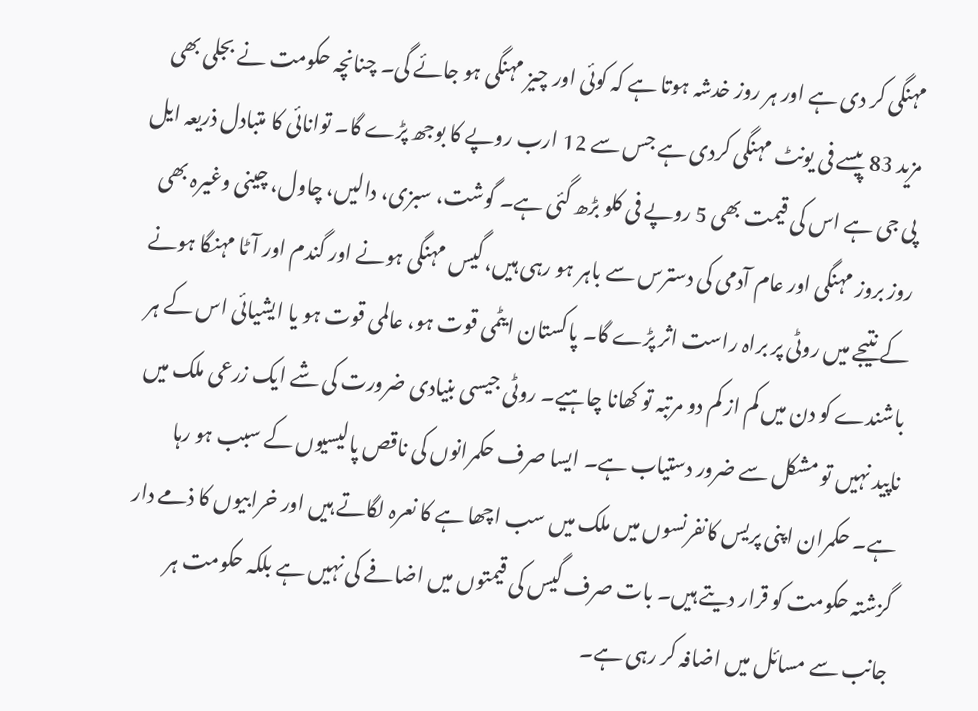مہنگی کر دی ہے اور ہر روز خدشہ ہوتا ہے کہ کوئی اور چیز مہنگی ہو جائے گی۔ چنانچہ حکومت نے بجلی بھی مزید 83 پیسے فی یونٹ مہنگی کردی ہے جس سے 12 ارب روپے کا بوجھ پڑے گا۔ توانائی کا متبادل ذریعہ ایل پی جی ہے اس کی قیمت بھی 5 روپے فی کلو بڑھ گئی ہے۔ گوشت، سبزی، دالیں، چاول، چینی وغیرہ بھی روز بروز مہنگی اور عام آدمی کی دسترس سے باہر ہو رہی ہیں، گیس مہنگی ہونے اور گندم اور آٹا مہنگا ہونے کے نتیجے میں روٹی پر براہ راست اثر پڑے گا۔ پاکستان ایٹمی قوت ہو، عالمی قوت ہو یا ایشیائی اس کے ہر باشندے کو دن میں کم از کم دو مرتبہ تو کھانا چاہیے۔ روٹی جیسی بنیادی ضرورت کی شے ایک زرعی ملک میں ناپید نہیں تو مشکل سے ضرور دستیاب ہے۔ ایسا صرف حکمرانوں کی ناقص پالیسیوں کے سبب ہو رہا ہے۔ حکمران اپنی پریس کانفرنسوں میں ملک میں سب اچھا ہے کا نعرہ لگاتے ہیں اور خرابیوں کا ذمے دار گزشتہ حکومت کو قرار دیتے ہیں۔ بات صرف گیس کی قیمتوں میں اضافے کی نہیں ہے بلکہ حکومت ہر جانب سے مسائل میں اضافہ کر رہی ہے۔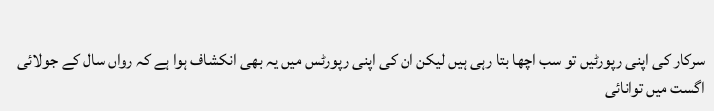سرکار کی اپنی رپورٹیں تو سب اچھا بتا رہی ہیں لیکن ان کی اپنی رپورٹس میں یہ بھی انکشاف ہوا ہے کہ رواں سال کے جولائی اگست میں توانائی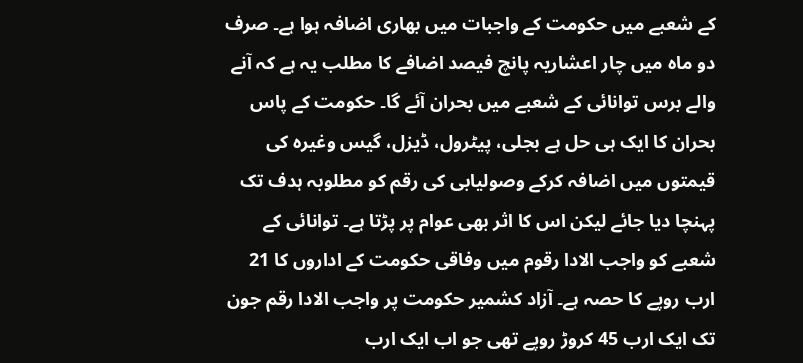کے شعبے میں حکومت کے واجبات میں بھاری اضافہ ہوا ہے۔ صرف دو ماہ میں چار اعشاریہ پانچ فیصد اضافے کا مطلب یہ ہے کہ آنے والے برس توانائی کے شعبے میں بحران آئے گا۔ حکومت کے پاس بحران کا ایک ہی حل ہے بجلی، پیٹرول، ڈیزل، گیس وغیرہ کی قیمتوں میں اضافہ کرکے وصولیابی کی رقم کو مطلوبہ ہدف تک پہنچا دیا جائے لیکن اس کا اثر بھی عوام پر پڑتا ہے۔ توانائی کے شعبے کو واجب الادا رقوم میں وفاقی حکومت کے اداروں کا 21 ارب روپے کا حصہ ہے۔ آزاد کشمیر حکومت پر واجب الادا رقم جون تک ایک ارب 45 کروڑ روپے تھی جو اب ایک ارب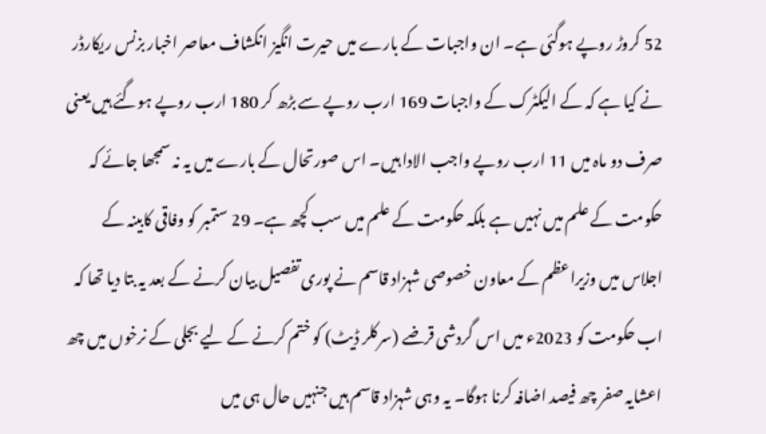52 کروڑ روپے ہوگئی ہے۔ ان واجبات کے بارے میں حیرت انگیز انکشاف معاصر اخبار بزنس ریکارڈر نے کیا ہے کہ کے الیکٹرک کے واجبات 169 ارب روپے سے بڑھ کر 180 ارب روپے ہوگئے ہیں یعنی صرف دو ماہ میں 11 ارب روپے واجب الادا ہیں۔ اس صورتحال کے بارے میں یہ نہ سمجھا جائے کہ حکومت کے علم میں نہیں ہے بلکہ حکومت کے علم میں سب کچھ ہے۔ 29 ستمبر کو وفاقی کابینہ کے اجلاس میں وزیراعظم کے معاون خصوصی شہزاد قاسم نے پوری تفصیل بیان کرنے کے بعد یہ بتا دیا تھا کہ اب حکومت کو 2023ء میں اس گردشی قرضے (سرکلر ڈیٹ) کو ختم کرنے کے لیے بجلی کے نرخوں میں چھ اعشایہ صفر چھ فیصد اضافہ کرنا ہوگا۔ یہ وہی شہزاد قاسم ہیں جنہیں حال ہی میں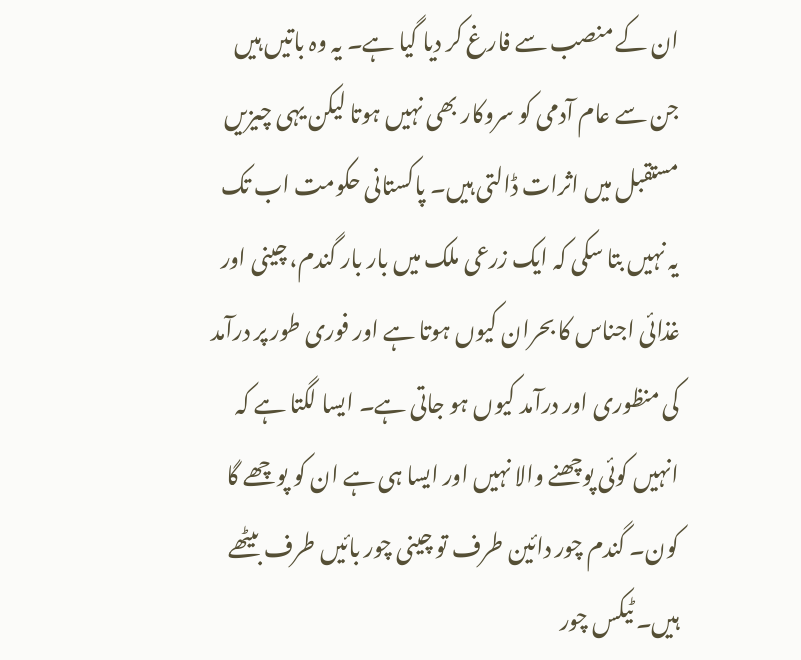ان کے منصب سے فارغ کر دیا گیا ہے۔ یہ وہ باتیں ہیں جن سے عام آدمی کو سروکار بھی نہیں ہوتا لیکن یہی چیزیں مستقبل میں اثرات ڈالتی ہیں۔ پاکستانی حکومت اب تک یہ نہیں بتا سکی کہ ایک زرعی ملک میں بار بار گندم، چینی اور غذائی اجناس کا بحران کیوں ہوتا ہے اور فوری طور پر درآمد کی منظوری اور درآمد کیوں ہو جاتی ہے۔ ایسا لگتا ہے کہ انہیں کوئی پوچھنے والا نہیں اور ایسا ہی ہے ان کو پوچھے گا کون۔ گندم چور دائین طرف تو چینی چور بائیں طرف بیٹھے ہیں۔ ٹیکس چور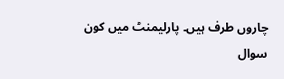چاروں طرف ہیں۔ پارلیمنٹ میں کون سوال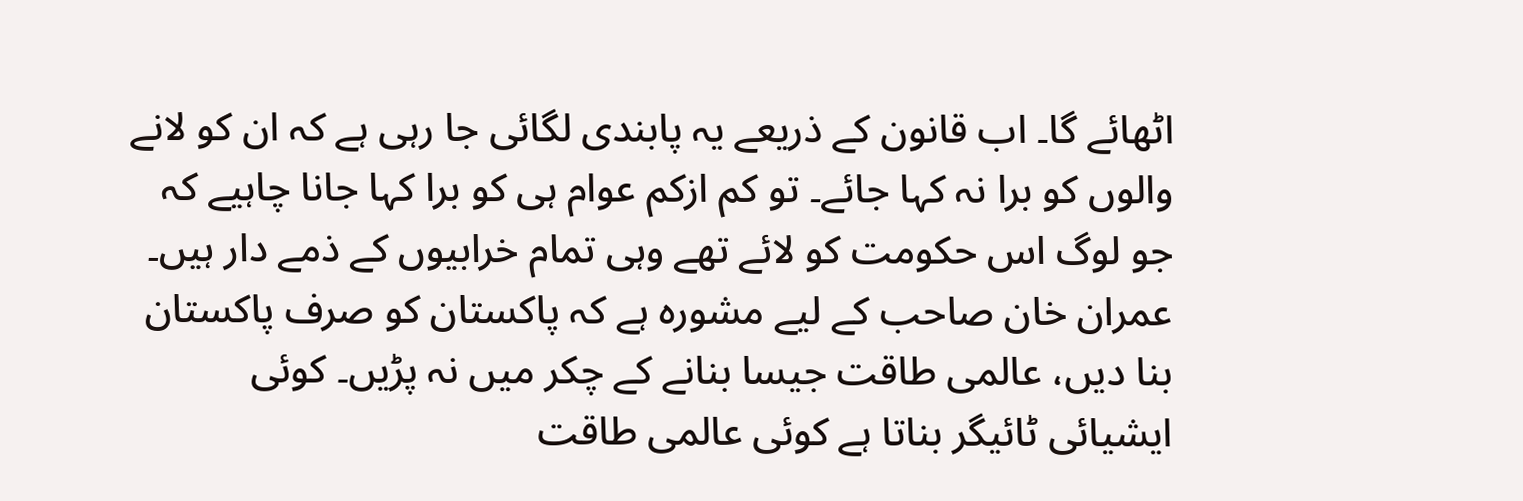اٹھائے گا۔ اب قانون کے ذریعے یہ پابندی لگائی جا رہی ہے کہ ان کو لانے والوں کو برا نہ کہا جائے۔ تو کم ازکم عوام ہی کو برا کہا جانا چاہیے کہ جو لوگ اس حکومت کو لائے تھے وہی تمام خرابیوں کے ذمے دار ہیں۔ عمران خان صاحب کے لیے مشورہ ہے کہ پاکستان کو صرف پاکستان بنا دیں، عالمی طاقت جیسا بنانے کے چکر میں نہ پڑیں۔ کوئی ایشیائی ٹائیگر بناتا ہے کوئی عالمی طاقت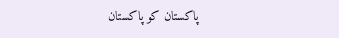پاکستان کو پاکستان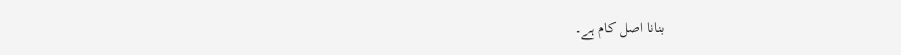بنانا اصل کام ہے۔